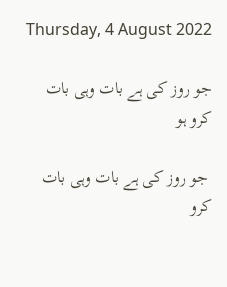Thursday, 4 August 2022

جو روز کی ہے بات وہی بات کرو ہو

 جو روز کی ہے بات وہی بات کرو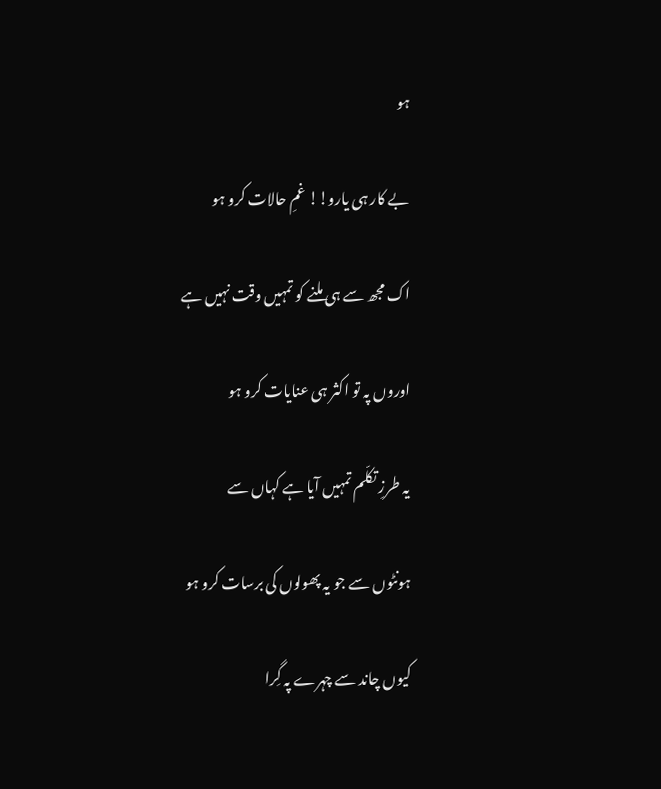ہو

بے کار ہی یارو!! غمِ حالات کرو ہو

اک مجھ سے ہی ملنے کو تمہیں وقت نہیں ہے

اوروں پہ تو اکثر ہی عنایات کرو ہو

یہ طرزِ تکلّم تمہیں آیا ہے کہاں سے

ہونٹوں سے جو یہ پھولوں کی برسات کرو ہو

کیوں چاند سے چہرے پہ گِرا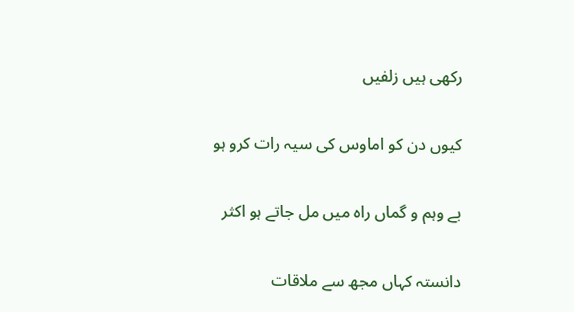رکھی ہیں زلفیں

کیوں دن کو اماوس کی سیہ رات کرو ہو

بے وہم و گماں راہ میں مل جاتے ہو اکثر

دانستہ کہاں مجھ سے ملاقات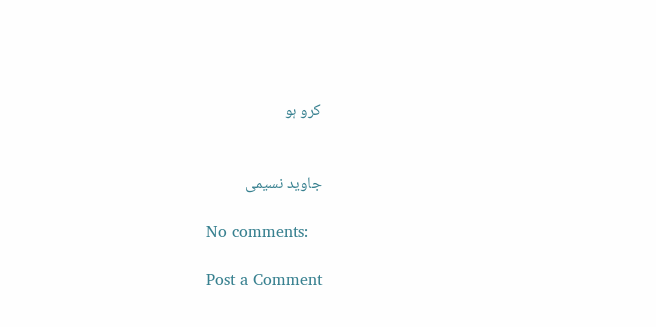کرو ہو


جاوید نسیمی

No comments:

Post a Comment